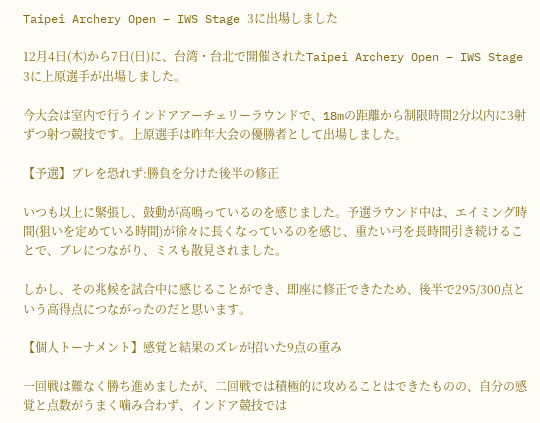Taipei Archery Open – IWS Stage 3に出場しました

12月4日(木)から7日(日)に、台湾・台北で開催されたTaipei Archery Open – IWS Stage 3に上原選手が出場しました。

今大会は室内で行うインドアアーチェリーラウンドで、18mの距離から制限時間2分以内に3射ずつ射つ競技です。上原選手は昨年大会の優勝者として出場しました。

【予選】ブレを恐れず:勝負を分けた後半の修正

いつも以上に緊張し、鼓動が高鳴っているのを感じました。予選ラウンド中は、エイミング時間(狙いを定めている時間)が徐々に長くなっているのを感じ、重たい弓を長時間引き続けることで、ブレにつながり、ミスも散見されました。

しかし、その兆候を試合中に感じることができ、即座に修正できたため、後半で295/300点という高得点につながったのだと思います。

【個人トーナメント】感覚と結果のズレが招いた9点の重み

一回戦は難なく勝ち進めましたが、二回戦では積極的に攻めることはできたものの、自分の感覚と点数がうまく噛み合わず、インドア競技では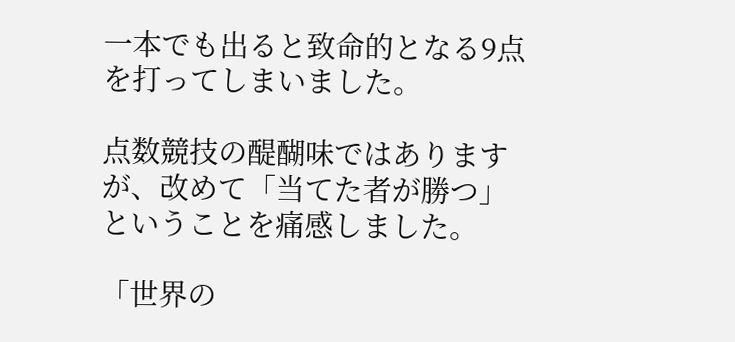一本でも出ると致命的となる9点を打ってしまいました。

点数競技の醍醐味ではありますが、改めて「当てた者が勝つ」ということを痛感しました。

「世界の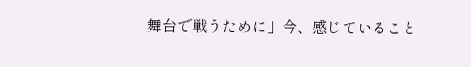舞台で戦うために」今、感じていること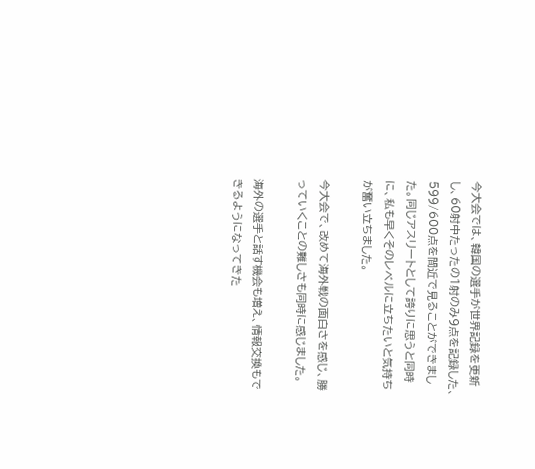今大会では、韓国の選手が世界記録を更新し、60射中たったの1射のみ9点を記録した、599/600点を間近で見ることができました。同じアスリートとして誇りに思うと同時に、私も早くそのレベルに立ちたいと気持ちが奮い立ちました。

今大会で、改めて海外戦の面白さを感じ、勝っていくことの難しさも同時に感じました。

海外の選手と話す機会も増え、情報交換もできるようになってきた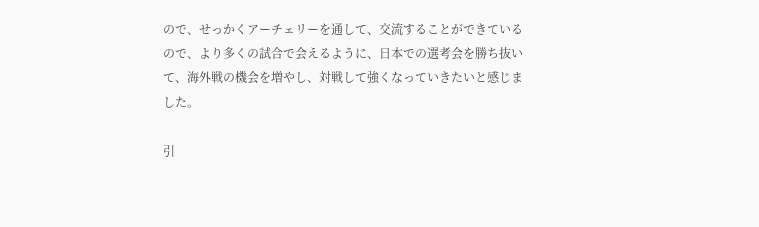ので、せっかくアーチェリーを通して、交流することができているので、より多くの試合で会えるように、日本での選考会を勝ち抜いて、海外戦の機会を増やし、対戦して強くなっていきたいと感じました。

引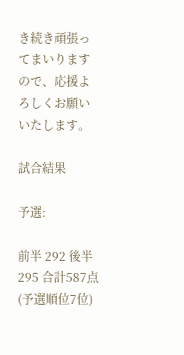き続き頑張ってまいりますので、応援よろしくお願いいたします。

試合結果

予選:

前半 292 後半295 合計587点 (予選順位7位)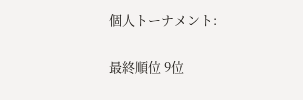個人トーナメント:

最終順位 9位